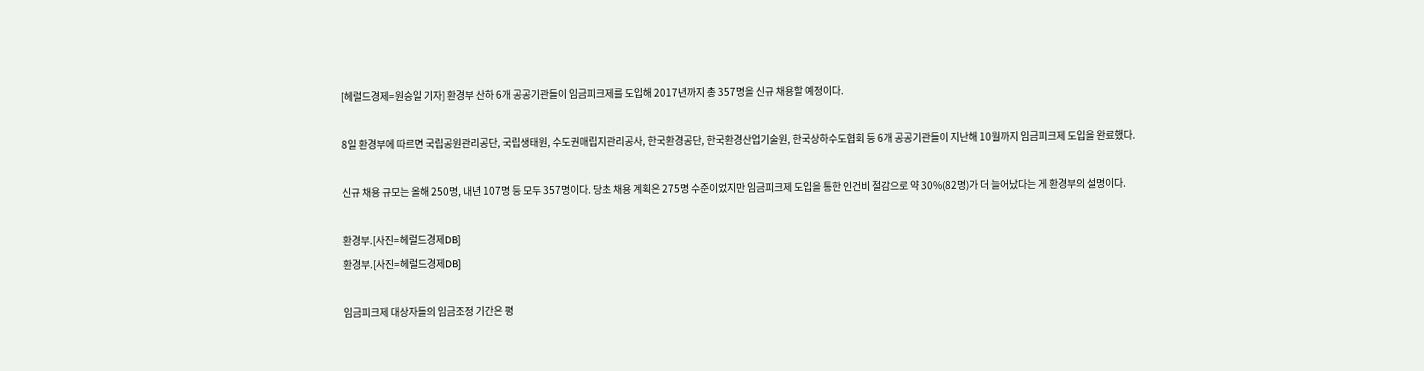[헤럴드경제=원승일 기자] 환경부 산하 6개 공공기관들이 임금피크제를 도입해 2017년까지 총 357명을 신규 채용할 예정이다.

8일 환경부에 따르면 국립공원관리공단, 국립생태원, 수도권매립지관리공사, 한국환경공단, 한국환경산업기술원, 한국상하수도협회 등 6개 공공기관들이 지난해 10월까지 임금피크제 도입을 완료했다.

신규 채용 규모는 올해 250명, 내년 107명 등 모두 357명이다. 당초 채용 계획은 275명 수준이었지만 임금피크제 도입을 통한 인건비 절감으로 약 30%(82명)가 더 늘어났다는 게 환경부의 설명이다.

환경부.[사진=헤럴드경제DB]
환경부.[사진=헤럴드경제DB]

임금피크제 대상자들의 임금조정 기간은 평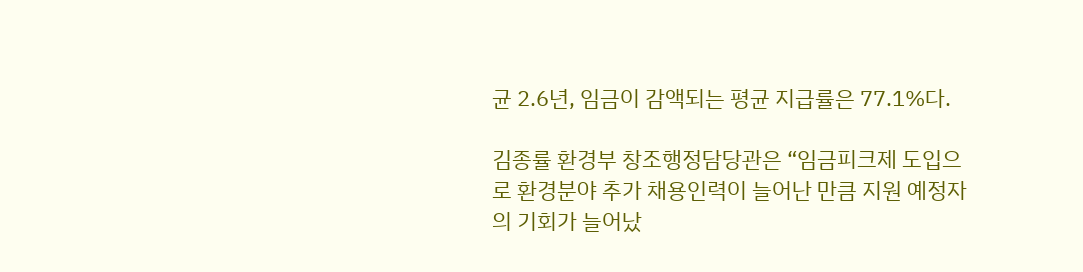균 2.6년, 임금이 감액되는 평균 지급률은 77.1%다.

김종률 환경부 창조행정담당관은 “임금피크제 도입으로 환경분야 추가 채용인력이 늘어난 만큼 지원 예정자의 기회가 늘어났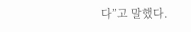다”고 말했다.